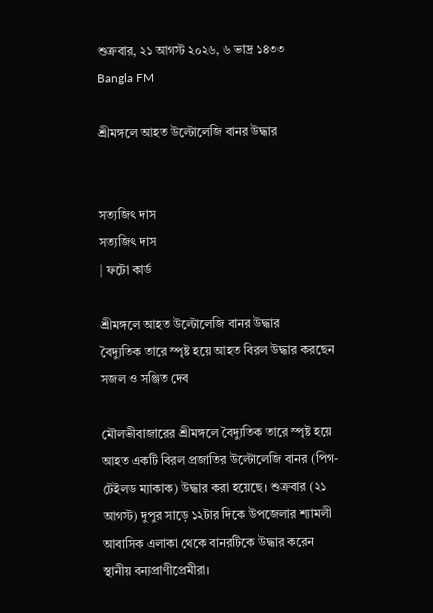শুক্রবার, ২১ আগস্ট ২০২৬, ৬ ভাদ্র ১৪৩৩
Bangla FM

শ্রীমঙ্গলে আহত উল্টোলেজি বানর উদ্ধার


সত্যজিৎ দাস
সত্যজিৎ দাস
| ফটো কার্ড

শ্রীমঙ্গলে আহত উল্টোলেজি বানর উদ্ধার
বৈদ্যুতিক তারে স্পৃষ্ট হয়ে আহত বিরল উদ্ধার করছেন সজল ও সঞ্জিত দেব

মৌলভীবাজারের শ্রীমঙ্গলে বৈদ্যুতিক তারে স্পৃষ্ট হয়ে আহত একটি বিরল প্রজাতির উল্টোলেজি বানর (পিগ-টেইলড ম্যাকাক) উদ্ধার করা হয়েছে। শুক্রবার (২১ আগস্ট) দুপুর সাড়ে ১২টার দিকে উপজেলার শ্যামলী আবাসিক এলাকা থেকে বানরটিকে উদ্ধার করেন স্থানীয় বন্যপ্রাণীপ্রেমীরা।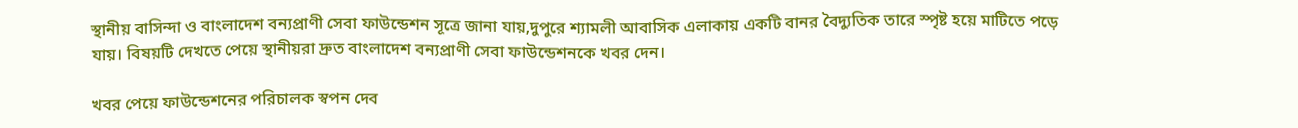স্থানীয় বাসিন্দা ও বাংলাদেশ বন্যপ্রাণী সেবা ফাউন্ডেশন সূত্রে জানা যায়,দুপুরে শ্যামলী আবাসিক এলাকায় একটি বানর বৈদ্যুতিক তারে স্পৃষ্ট হয়ে মাটিতে পড়ে যায়। বিষয়টি দেখতে পেয়ে স্থানীয়রা দ্রুত বাংলাদেশ বন্যপ্রাণী সেবা ফাউন্ডেশনকে খবর দেন।

খবর পেয়ে ফাউন্ডেশনের পরিচালক স্বপন দেব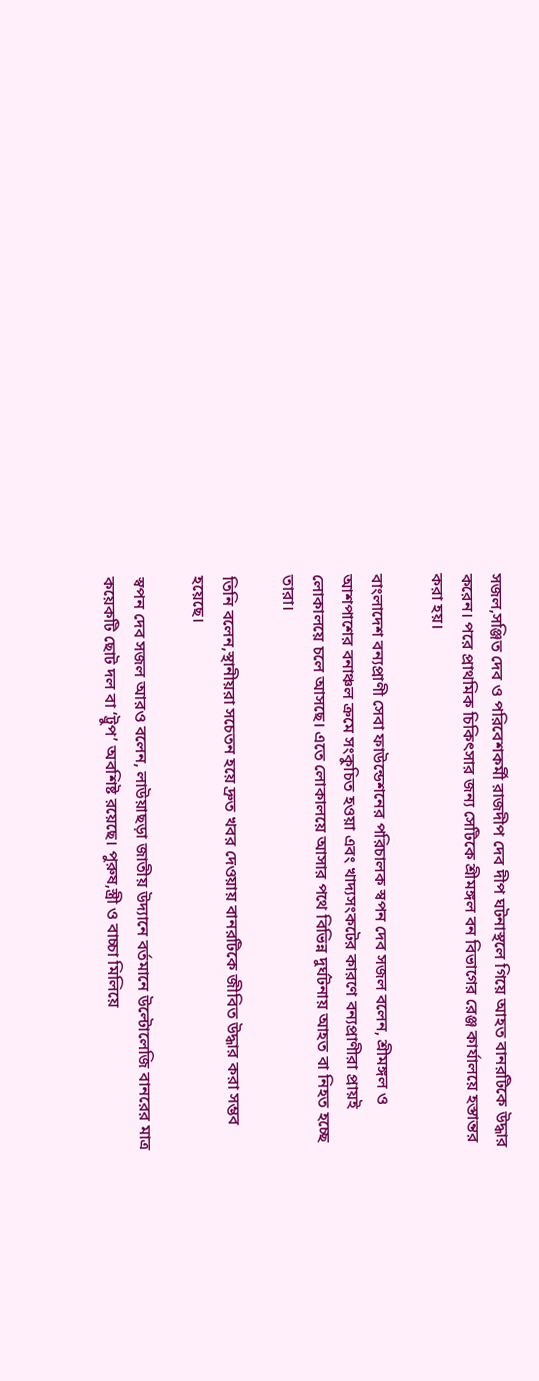সজল,সঞ্জিত দেব ও পরিবেশকর্মী রাজদীপ দেব দীপ ঘটনাস্থলে গিয়ে আহত বানরটিকে উদ্ধার করেন। পরে প্রাথমিক চিকিৎসার জন্য সেটিকে শ্রীমঙ্গল বন বিভাগের রেঞ্জ কার্যালয়ে হস্তান্তর করা হয়।

বাংলাদেশ বন্যপ্রাণী সেবা ফাউন্ডেশনের পরিচালক স্বপন দেব সজল বলেন, শ্রীমঙ্গল ও আশপাশের বনাঞ্চল ক্রমে সংকুচিত হওয়া এবং খাদ্যসংকটের কারণে বন্যপ্রাণীরা প্রায়ই লোকালয়ে চলে আসছে। এতে লোকালয়ে আসার পথে বিভিন্ন দুর্ঘটনায় আহত বা নিহত হচ্ছে তারা।

তিনি বলেন,স্থানীয়রা সচেতন হয়ে দ্রুত খবর দেওয়ায় বানরটিকে জীবিত উদ্ধার করা সম্ভব হয়েছে।

স্বপন দেব সজল আরও বলেন, লাউয়াছড়া জাতীয় উদ্যানে বর্তমানে উল্টোলেজি বানরের মাত্র কয়েকটি ছোট দল বা ‘ট্রুপ’ অবশিষ্ট রয়েছে। পুরুষ,স্ত্রী ও বাচ্চা মিলিয়ে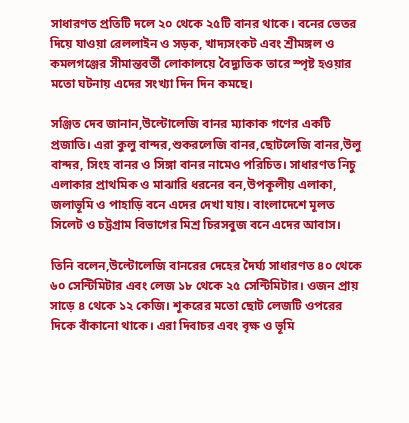সাধারণত প্রতিটি দলে ২০ থেকে ২৫টি বানর থাকে। বনের ভেতর দিয়ে যাওয়া রেললাইন ও সড়ক, খাদ্যসংকট এবং শ্রীমঙ্গল ও কমলগঞ্জের সীমান্তবর্তী লোকালয়ে বৈদ্যুতিক তারে স্পৃষ্ট হওয়ার মতো ঘটনায় এদের সংখ্যা দিন দিন কমছে।

সঞ্জিত দেব জানান,উল্টোলেজি বানর ম্যাকাক গণের একটি প্রজাতি। এরা কুলু বান্দর,শুকরলেজি বানর,ছোটলেজি বানর,উলু বান্দর, সিংহ বানর ও সিঙ্গা বানর নামেও পরিচিত। সাধারণত নিচু এলাকার প্রাথমিক ও মাঝারি ধরনের বন,উপকূলীয় এলাকা, জলাভূমি ও পাহাড়ি বনে এদের দেখা যায়। বাংলাদেশে মূলত সিলেট ও চট্টগ্রাম বিভাগের মিশ্র চিরসবুজ বনে এদের আবাস।

তিনি বলেন,উল্টোলেজি বানরের দেহের দৈর্ঘ্য সাধারণত ৪০ থেকে ৬০ সেন্টিমিটার এবং লেজ ১৮ থেকে ২৫ সেন্টিমিটার। ওজন প্রায় সাড়ে ৪ থেকে ১২ কেজি। শূকরের মতো ছোট লেজটি ওপরের দিকে বাঁকানো থাকে। এরা দিবাচর এবং বৃক্ষ ও ভূমি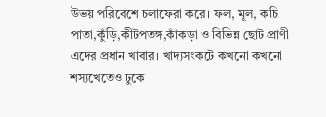উভয় পরিবেশে চলাফেরা করে। ফল, মূল, কচি পাতা,কুঁড়ি,কীটপতঙ্গ,কাঁকড়া ও বিভিন্ন ছোট প্রাণী এদের প্রধান খাবার। খাদ্যসংকটে কখনো কখনো শস্যখেতেও ঢুকে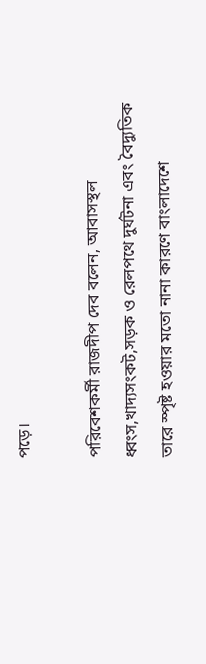পড়ে।

পরিবেশকর্মী রাজদীপ দেব বলেন, আবাসস্থল ধ্বংস,খাদ্যসংকট,সড়ক ও রেলপথে দুর্ঘটনা এবং বৈদ্যুতিক তারে স্পৃষ্ট হওয়ার মতো নানা কারণে বাংলাদেশে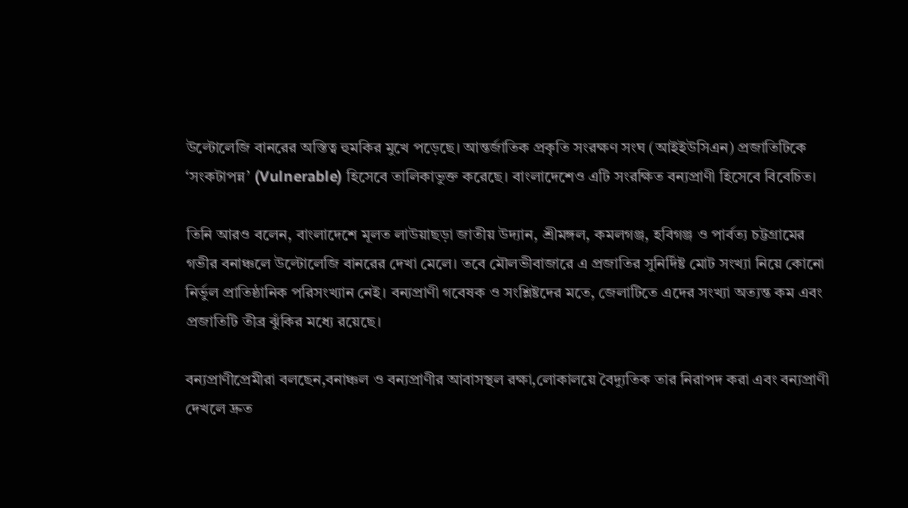উল্টোলেজি বানরের অস্তিত্ব হুমকির মুখে পড়েছে। আন্তর্জাতিক প্রকৃতি সংরক্ষণ সংঘ (আইইউসিএন) প্রজাতিটিকে ‘সংকটাপন্ন’ (Vulnerable) হিসেবে তালিকাভুক্ত করেছে। বাংলাদেশেও এটি সংরক্ষিত বন্যপ্রাণী হিসেবে বিবেচিত।

তিনি আরও বলেন, বাংলাদেশে মূলত লাউয়াছড়া জাতীয় উদ্যান, শ্রীমঙ্গল, কমলগঞ্জ, হবিগঞ্জ ও পার্বত্য চট্টগ্রামের গভীর বনাঞ্চলে উল্টোলেজি বানরের দেখা মেলে। তবে মৌলভীবাজারে এ প্রজাতির সুনির্দিষ্ট মোট সংখ্যা নিয়ে কোনো নির্ভুল প্রাতিষ্ঠানিক পরিসংখ্যান নেই। বন্যপ্রাণী গবেষক ও সংশ্লিষ্টদের মতে, জেলাটিতে এদের সংখ্যা অত্যন্ত কম এবং প্রজাতিটি তীব্র ঝুঁকির মধ্যে রয়েছে।

বন্যপ্রাণীপ্রেমীরা বলছেন,বনাঞ্চল ও বন্যপ্রাণীর আবাসস্থল রক্ষা,লোকালয়ে বৈদ্যুতিক তার নিরাপদ করা এবং বন্যপ্রাণী দেখলে দ্রুত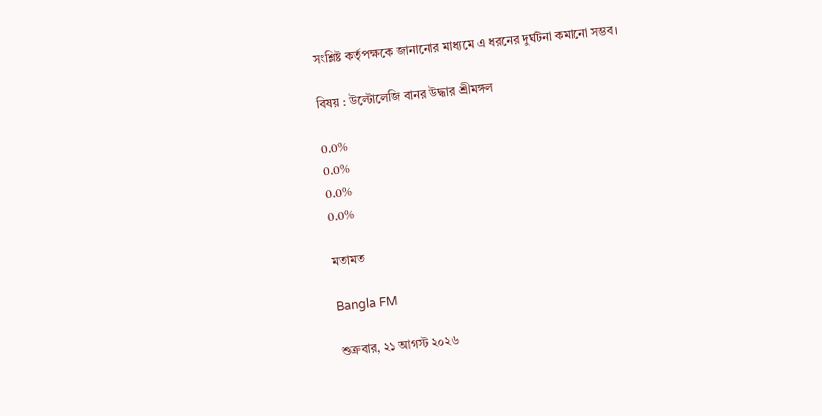সংশ্লিষ্ট কর্তৃপক্ষকে জানানোর মাধ্যমে এ ধরনের দুর্ঘটনা কমানো সম্ভব।

বিষয় : উল্টোলেজি বানর উদ্ধার শ্রীমঙ্গল

0.0%
0.0%
0.0%
0.0%

মতামত

Bangla FM

শুক্রবার, ২১ আগস্ট ২০২৬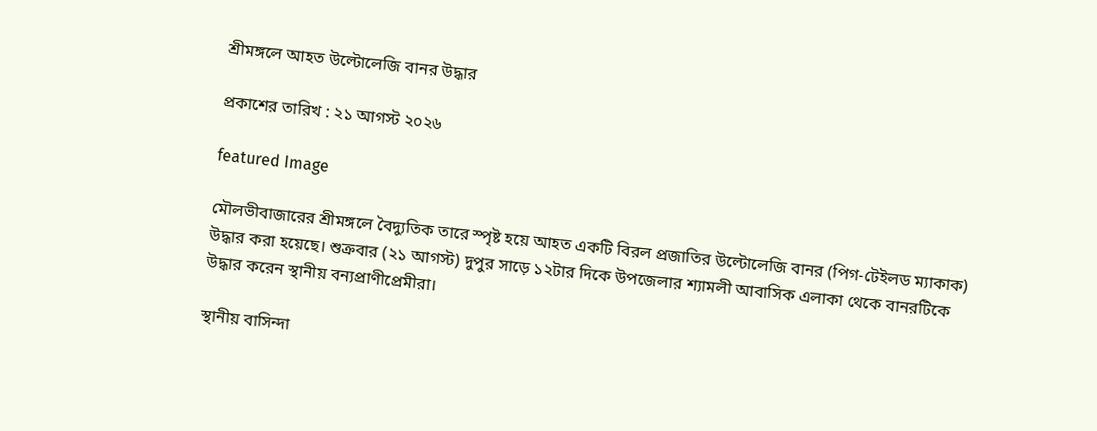শ্রীমঙ্গলে আহত উল্টোলেজি বানর উদ্ধার

প্রকাশের তারিখ : ২১ আগস্ট ২০২৬

featured Image

মৌলভীবাজারের শ্রীমঙ্গলে বৈদ্যুতিক তারে স্পৃষ্ট হয়ে আহত একটি বিরল প্রজাতির উল্টোলেজি বানর (পিগ-টেইলড ম্যাকাক) উদ্ধার করা হয়েছে। শুক্রবার (২১ আগস্ট) দুপুর সাড়ে ১২টার দিকে উপজেলার শ্যামলী আবাসিক এলাকা থেকে বানরটিকে উদ্ধার করেন স্থানীয় বন্যপ্রাণীপ্রেমীরা।

স্থানীয় বাসিন্দা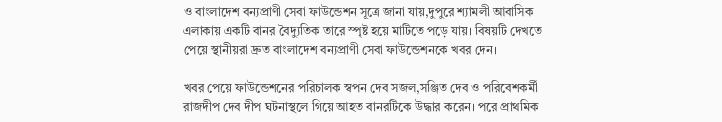ও বাংলাদেশ বন্যপ্রাণী সেবা ফাউন্ডেশন সূত্রে জানা যায়,দুপুরে শ্যামলী আবাসিক এলাকায় একটি বানর বৈদ্যুতিক তারে স্পৃষ্ট হয়ে মাটিতে পড়ে যায়। বিষয়টি দেখতে পেয়ে স্থানীয়রা দ্রুত বাংলাদেশ বন্যপ্রাণী সেবা ফাউন্ডেশনকে খবর দেন।

খবর পেয়ে ফাউন্ডেশনের পরিচালক স্বপন দেব সজল,সঞ্জিত দেব ও পরিবেশকর্মী রাজদীপ দেব দীপ ঘটনাস্থলে গিয়ে আহত বানরটিকে উদ্ধার করেন। পরে প্রাথমিক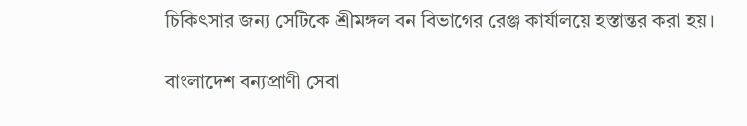চিকিৎসার জন্য সেটিকে শ্রীমঙ্গল বন বিভাগের রেঞ্জ কার্যালয়ে হস্তান্তর করা হয়।

বাংলাদেশ বন্যপ্রাণী সেবা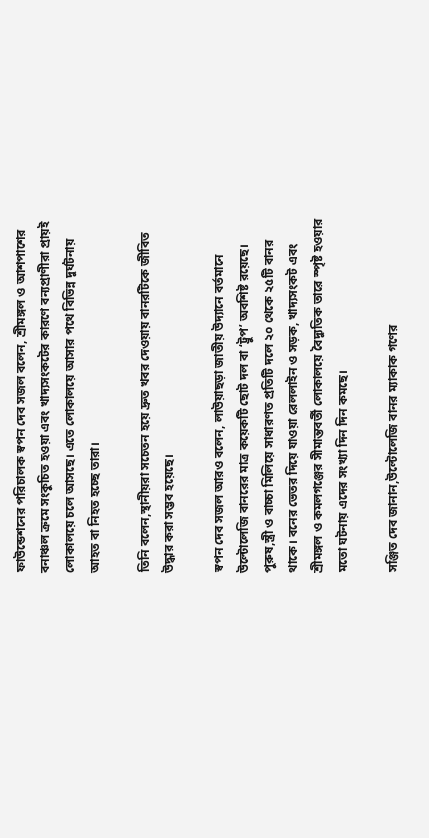ফাউন্ডেশনের পরিচালক স্বপন দেব সজল বলেন, শ্রীমঙ্গল ও আশপাশের বনাঞ্চল ক্রমে সংকুচিত হওয়া এবং খাদ্যসংকটের কারণে বন্যপ্রাণীরা প্রায়ই লোকালয়ে চলে আসছে। এতে লোকালয়ে আসার পথে বিভিন্ন দুর্ঘটনায় আহত বা নিহত হচ্ছে তারা।

তিনি বলেন,স্থানীয়রা সচেতন হয়ে দ্রুত খবর দেওয়ায় বানরটিকে জীবিত উদ্ধার করা সম্ভব হয়েছে।

স্বপন দেব সজল আরও বলেন, লাউয়াছড়া জাতীয় উদ্যানে বর্তমানে উল্টোলেজি বানরের মাত্র কয়েকটি ছোট দল বা ‘ট্রুপ’ অবশিষ্ট রয়েছে। পুরুষ,স্ত্রী ও বাচ্চা মিলিয়ে সাধারণত প্রতিটি দলে ২০ থেকে ২৫টি বানর থাকে। বনের ভেতর দিয়ে যাওয়া রেললাইন ও সড়ক, খাদ্যসংকট এবং শ্রীমঙ্গল ও কমলগঞ্জের সীমান্তবর্তী লোকালয়ে বৈদ্যুতিক তারে স্পৃষ্ট হওয়ার মতো ঘটনায় এদের সংখ্যা দিন দিন কমছে।

সঞ্জিত দেব জানান,উল্টোলেজি বানর ম্যাকাক গণের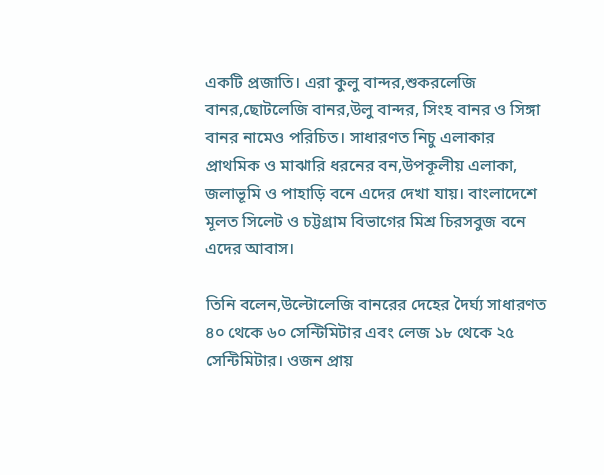একটি প্রজাতি। এরা কুলু বান্দর,শুকরলেজি বানর,ছোটলেজি বানর,উলু বান্দর, সিংহ বানর ও সিঙ্গা বানর নামেও পরিচিত। সাধারণত নিচু এলাকার প্রাথমিক ও মাঝারি ধরনের বন,উপকূলীয় এলাকা, জলাভূমি ও পাহাড়ি বনে এদের দেখা যায়। বাংলাদেশে মূলত সিলেট ও চট্টগ্রাম বিভাগের মিশ্র চিরসবুজ বনে এদের আবাস।

তিনি বলেন,উল্টোলেজি বানরের দেহের দৈর্ঘ্য সাধারণত ৪০ থেকে ৬০ সেন্টিমিটার এবং লেজ ১৮ থেকে ২৫ সেন্টিমিটার। ওজন প্রায়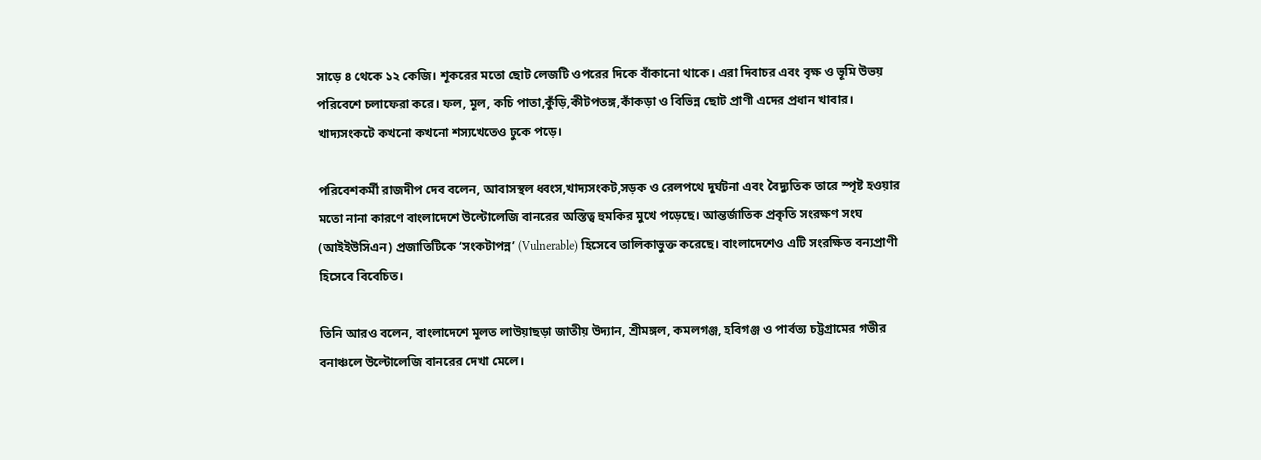সাড়ে ৪ থেকে ১২ কেজি। শূকরের মতো ছোট লেজটি ওপরের দিকে বাঁকানো থাকে। এরা দিবাচর এবং বৃক্ষ ও ভূমি উভয় পরিবেশে চলাফেরা করে। ফল, মূল, কচি পাতা,কুঁড়ি,কীটপতঙ্গ,কাঁকড়া ও বিভিন্ন ছোট প্রাণী এদের প্রধান খাবার। খাদ্যসংকটে কখনো কখনো শস্যখেতেও ঢুকে পড়ে।

পরিবেশকর্মী রাজদীপ দেব বলেন, আবাসস্থল ধ্বংস,খাদ্যসংকট,সড়ক ও রেলপথে দুর্ঘটনা এবং বৈদ্যুতিক তারে স্পৃষ্ট হওয়ার মতো নানা কারণে বাংলাদেশে উল্টোলেজি বানরের অস্তিত্ব হুমকির মুখে পড়েছে। আন্তর্জাতিক প্রকৃতি সংরক্ষণ সংঘ (আইইউসিএন) প্রজাতিটিকে ‘সংকটাপন্ন’ (Vulnerable) হিসেবে তালিকাভুক্ত করেছে। বাংলাদেশেও এটি সংরক্ষিত বন্যপ্রাণী হিসেবে বিবেচিত।

তিনি আরও বলেন, বাংলাদেশে মূলত লাউয়াছড়া জাতীয় উদ্যান, শ্রীমঙ্গল, কমলগঞ্জ, হবিগঞ্জ ও পার্বত্য চট্টগ্রামের গভীর বনাঞ্চলে উল্টোলেজি বানরের দেখা মেলে।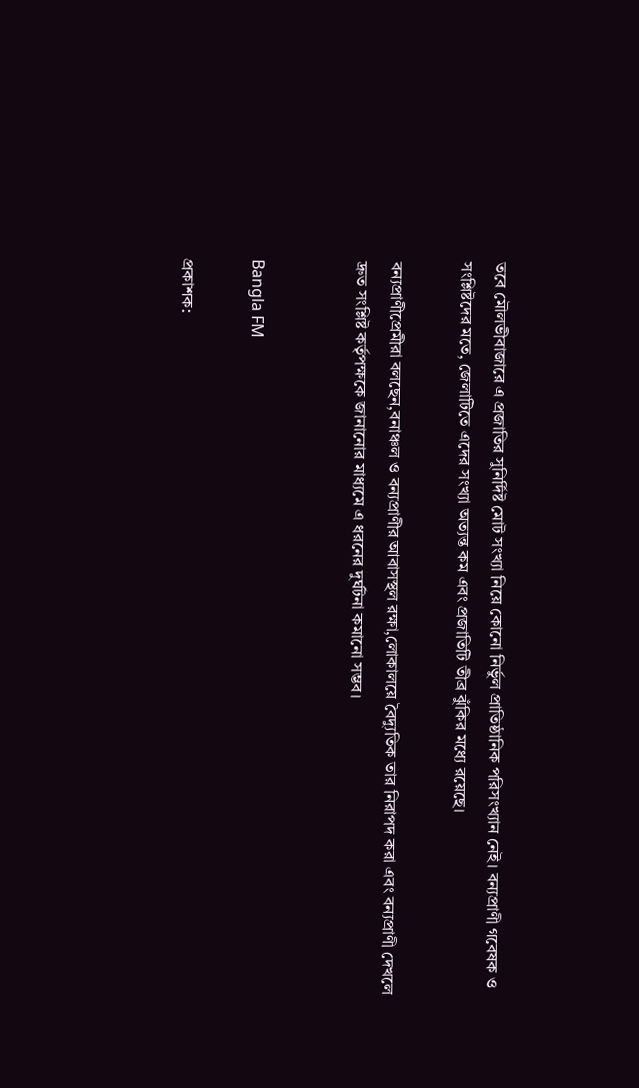তবে মৌলভীবাজারে এ প্রজাতির সুনির্দিষ্ট মোট সংখ্যা নিয়ে কোনো নির্ভুল প্রাতিষ্ঠানিক পরিসংখ্যান নেই। বন্যপ্রাণী গবেষক ও সংশ্লিষ্টদের মতে, জেলাটিতে এদের সংখ্যা অত্যন্ত কম এবং প্রজাতিটি তীব্র ঝুঁকির মধ্যে রয়েছে।

বন্যপ্রাণীপ্রেমীরা বলছেন,বনাঞ্চল ও বন্যপ্রাণীর আবাসস্থল রক্ষা,লোকালয়ে বৈদ্যুতিক তার নিরাপদ করা এবং বন্যপ্রাণী দেখলে দ্রুত সংশ্লিষ্ট কর্তৃপক্ষকে জানানোর মাধ্যমে এ ধরনের দুর্ঘটনা কমানো সম্ভব।


Bangla FM

প্রকাশক: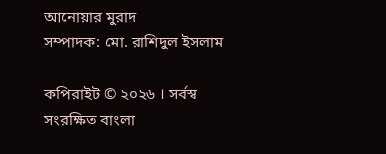আনোয়ার মুরাদ
সম্পাদক: মো. রাশিদুল ইসলাম

কপিরাইট © ২০২৬ । সর্বস্ব সংরক্ষিত বাংলা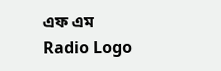এফ এম
Radio Logo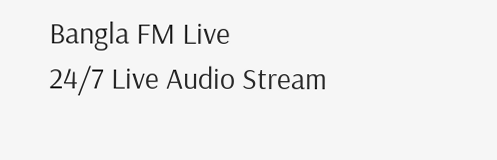Bangla FM Live
24/7 Live Audio Stream